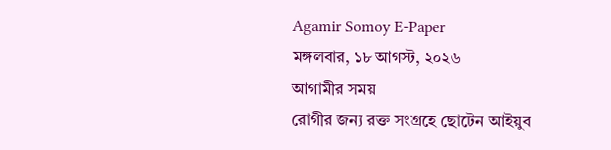Agamir Somoy E-Paper
মঙ্গলবার, ১৮ আগস্ট, ২০২৬
আগামীর সময়
রোগীর জন্য রক্ত সংগ্রহে ছোটেন আইয়ুব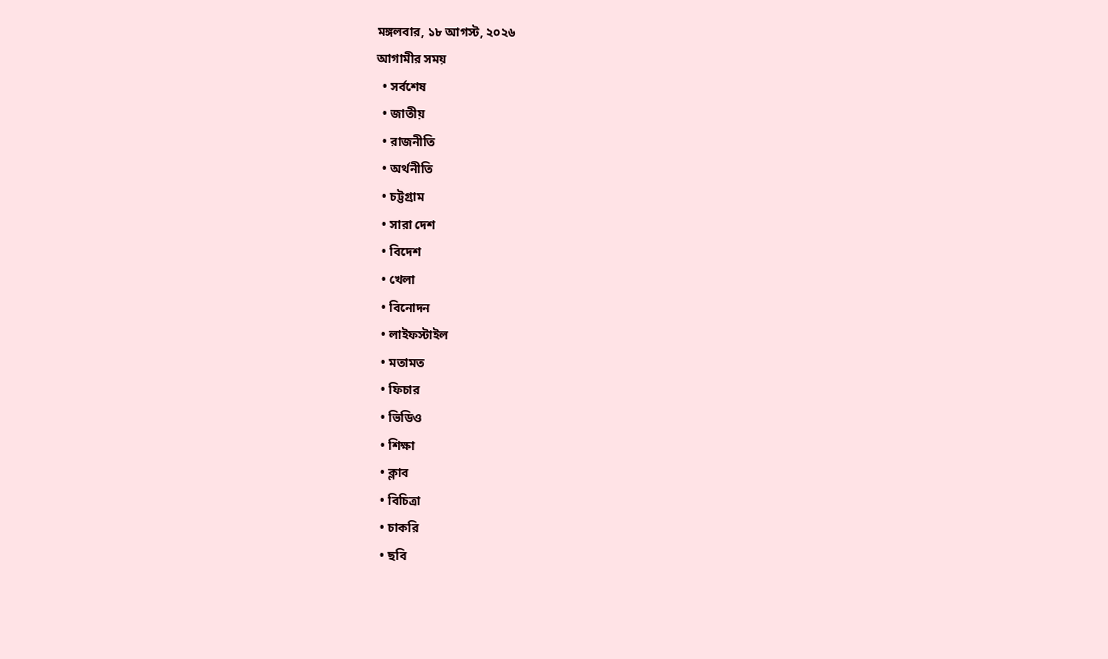মঙ্গলবার, ১৮ আগস্ট, ২০২৬
আগামীর সময়
  • সর্বশেষ
  • জাতীয়
  • রাজনীতি
  • অর্থনীতি
  • চট্টগ্রাম
  • সারা দেশ
  • বিদেশ
  • খেলা
  • বিনোদন
  • লাইফস্টাইল
  • মতামত
  • ফিচার
  • ভিডিও
  • শিক্ষা
  • ক্লাব
  • বিচিত্রা
  • চাকরি
  • ছবি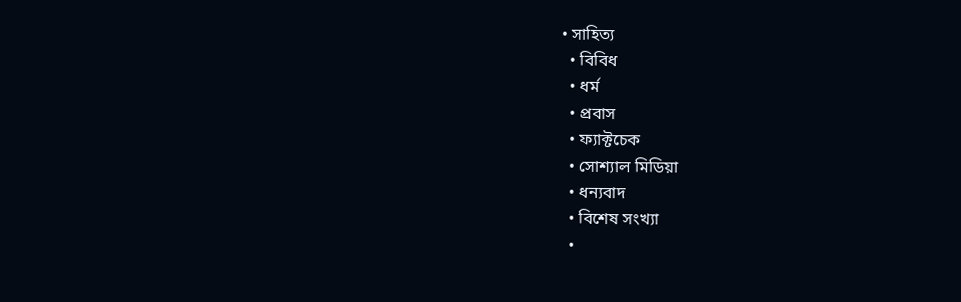• সাহিত্য
  • বিবিধ
  • ধর্ম
  • প্রবাস
  • ফ্যাক্টচেক
  • সোশ্যাল মিডিয়া
  • ধন্যবাদ
  • বিশেষ সংখ্যা
  •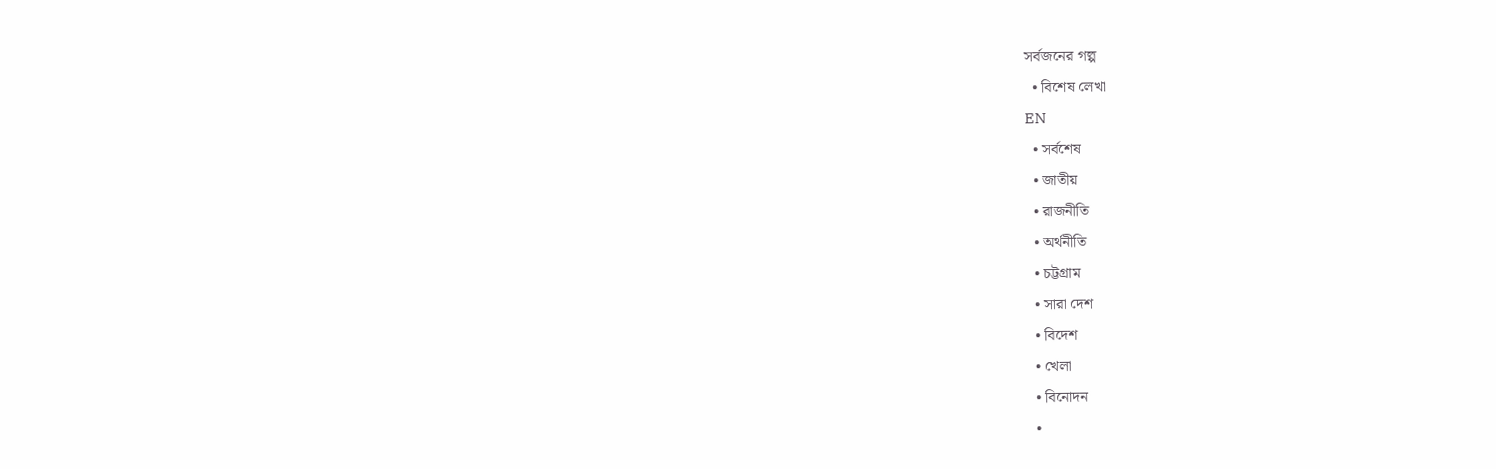সর্বজনের গল্প
  • বিশেষ লেখা
EN
  • সর্বশেষ
  • জাতীয়
  • রাজনীতি
  • অর্থনীতি
  • চট্টগ্রাম
  • সারা দেশ
  • বিদেশ
  • খেলা
  • বিনোদন
  •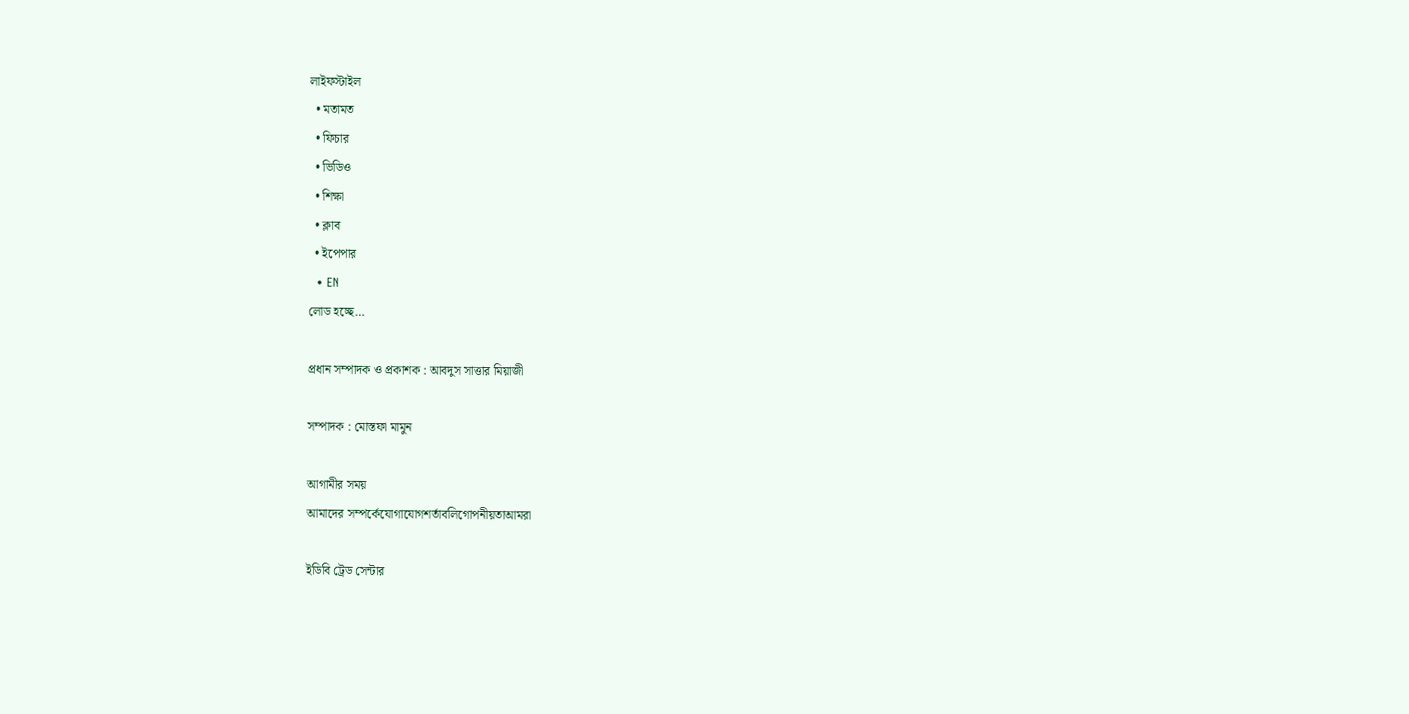লাইফস্টাইল
  • মতামত
  • ফিচার
  • ভিডিও
  • শিক্ষা
  • ক্লাব
  • ইপেপার
  • EN
লোড হচ্ছে…

প্রধান সম্পাদক ও প্রকাশক : আবদুস সাত্তার মিয়াজী

সম্পাদক : মোস্তফা মামুন

আগামীর সময়
আমাদের সম্পর্কেযোগাযোগশর্তাবলিগোপনীয়তাআমরা

ইডিবি ট্রেড সেন্টার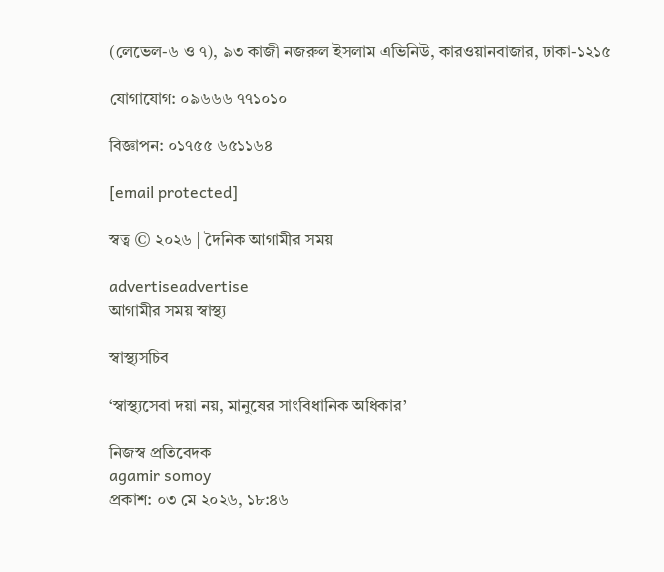(লেভেল-৬ ও ৭), ৯৩ কাজী নজরুল ইসলাম এভিনিউ, কারওয়ানবাজার, ঢাকা-১২১৫

যোগাযোগ: ০৯৬৬৬ ৭৭১০১০

বিজ্ঞাপন: ০১৭৫৫ ৬৫১১৬৪

[email protected]

স্বত্ব © ২০২৬ | দৈনিক আগামীর সময়

advertiseadvertise
আগামীর সময় স্বাস্থ্য

স্বাস্থ্যসচিব

‘স্বাস্থ্যসেবা দয়া নয়, মানুষের সাংবিধানিক অধিকার’

নিজস্ব প্রতিবেদক
agamir somoy
প্রকাশ: ০৩ মে ২০২৬, ১৮:৪৬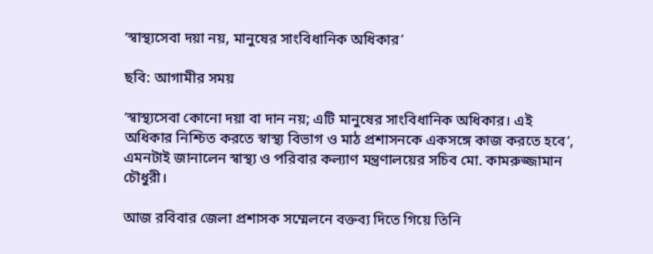‘স্বাস্থ্যসেবা দয়া নয়, মানুষের সাংবিধানিক অধিকার’

ছবি: আগামীর সময়

‘স্বাস্থ্যসেবা কোনো দয়া বা দান নয়; এটি মানুষের সাংবিধানিক অধিকার। এই অধিকার নিশ্চিত করতে স্বাস্থ্য বিভাগ ও মাঠ প্রশাসনকে একসঙ্গে কাজ করতে হবে’, এমনটাই জানালেন স্বাস্থ্য ও পরিবার কল্যাণ মন্ত্রণালয়ের সচিব মো. কামরুজ্জামান চৌধুরী।

আজ রবিবার জেলা প্রশাসক সম্মেলনে বক্তব্য দিতে গিয়ে তিনি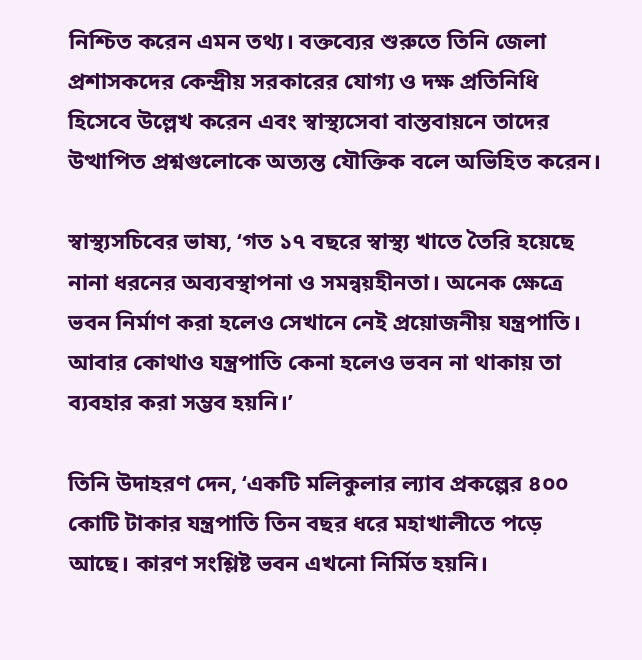নিশ্চিত করেন এমন তথ্য। বক্তব্যের শুরুতে তিনি জেলা প্রশাসকদের কেন্দ্রীয় সরকারের যোগ্য ও দক্ষ প্রতিনিধি হিসেবে উল্লেখ করেন এবং স্বাস্থ্যসেবা বাস্তবায়নে তাদের উত্থাপিত প্রশ্নগুলোকে অত্যন্ত যৌক্তিক বলে অভিহিত করেন।

স্বাস্থ্যসচিবের ভাষ্য, ‘গত ১৭ বছরে স্বাস্থ্য খাতে তৈরি হয়েছে নানা ধরনের অব্যবস্থাপনা ও সমন্বয়হীনতা। অনেক ক্ষেত্রে ভবন নির্মাণ করা হলেও সেখানে নেই প্রয়োজনীয় যন্ত্রপাতি। আবার কোথাও যন্ত্রপাতি কেনা হলেও ভবন না থাকায় তা ব্যবহার করা সম্ভব হয়নি।’

তিনি উদাহরণ দেন, ‘একটি মলিকুলার ল্যাব প্রকল্পের ৪০০ কোটি টাকার যন্ত্রপাতি তিন বছর ধরে মহাখালীতে পড়ে আছে। কারণ সংশ্লিষ্ট ভবন এখনো নির্মিত হয়নি।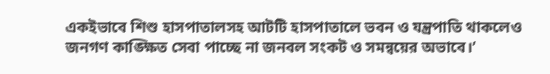একইভাবে শিশু হাসপাতালসহ আটটি হাসপাতালে ভবন ও যন্ত্রপাতি থাকলেও জনগণ কাঙ্ক্ষিত সেবা পাচ্ছে না জনবল সংকট ও সমন্বয়ের অভাবে।’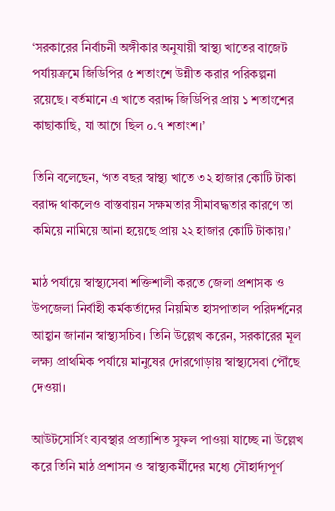‘সরকারের নির্বাচনী অঙ্গীকার অনুযায়ী স্বাস্থ্য খাতের বাজেট পর্যায়ক্রমে জিডিপির ৫ শতাংশে উন্নীত করার পরিকল্পনা রয়েছে। বর্তমানে এ খাতে বরাদ্দ জিডিপির প্রায় ১ শতাংশের কাছাকাছি, যা আগে ছিল ০.৭ শতাংশ।’

তিনি বলেছেন, ‘গত বছর স্বাস্থ্য খাতে ৩২ হাজার কোটি টাকা বরাদ্দ থাকলেও বাস্তবায়ন সক্ষমতার সীমাবদ্ধতার কারণে তা কমিয়ে নামিয়ে আনা হয়েছে প্রায় ২২ হাজার কোটি টাকায়।’

মাঠ পর্যায়ে স্বাস্থ্যসেবা শক্তিশালী করতে জেলা প্রশাসক ও উপজেলা নির্বাহী কর্মকর্তাদের নিয়মিত হাসপাতাল পরিদর্শনের আহ্বান জানান স্বাস্থ্যসচিব। তিনি উল্লেখ করেন, সরকারের মূল লক্ষ্য প্রাথমিক পর্যায়ে মানুষের দোরগোড়ায় স্বাস্থ্যসেবা পৌঁছে দেওয়া।

আউটসোর্সিং ব্যবস্থার প্রত্যাশিত সুফল পাওয়া যাচ্ছে না উল্লেখ করে তিনি মাঠ প্রশাসন ও স্বাস্থ্যকর্মীদের মধ্যে সৌহার্দ্যপূর্ণ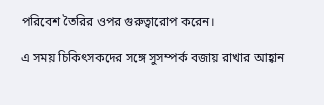পরিবেশ তৈরির ওপর গুরুত্বারোপ করেন।

এ সময় চিকিৎসকদের সঙ্গে সুসম্পর্ক বজায় রাখার আহ্বান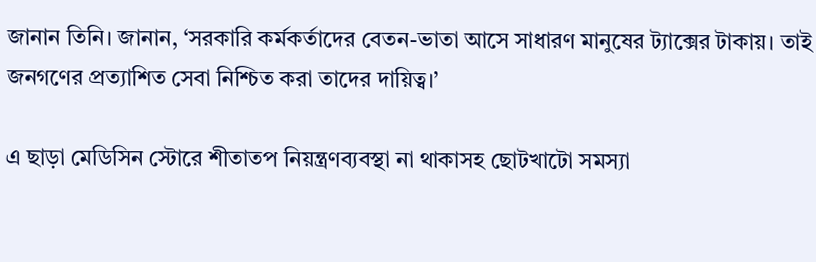জানান তিনি। জানান, ‘সরকারি কর্মকর্তাদের বেতন-ভাতা আসে সাধারণ মানুষের ট্যাক্সের টাকায়। তাই জনগণের প্রত্যাশিত সেবা নিশ্চিত করা তাদের দায়িত্ব।’

এ ছাড়া মেডিসিন স্টোরে শীতাতপ নিয়ন্ত্রণব্যবস্থা না থাকাসহ ছোটখাটো সমস্যা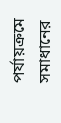পর্যায়ক্রমে সমাধানের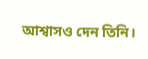আশ্বাসও দেন তিনি।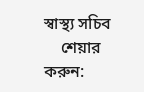স্বাস্থ্য সচিব
    শেয়ার করুন: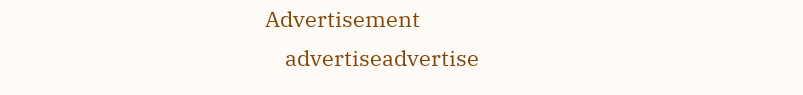Advertisement
    advertiseadvertise